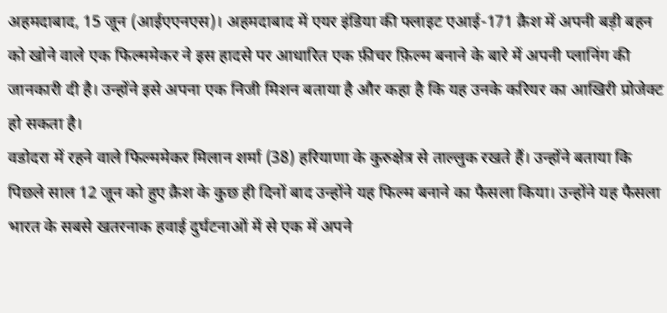अहमदाबाद, 15 जून (आईएएनएस)। अहमदाबाद में एयर इंडिया की फ्लाइट एआई-171 क्रैश में अपनी बड़ी बहन को खोने वाले एक फिल्ममेकर ने इस हादसे पर आधारित एक फ़ीचर फ़िल्म बनाने के बारे में अपनी प्लानिंग की जानकारी दी है। उन्होंने इसे अपना एक निजी मिशन बताया है और कहा है कि यह उनके करियर का आखिरी प्रोजेक्ट हो सकता है।
वडोदरा में रहने वाले फिल्ममेकर मिलान शर्मा (38) हरियाणा के कुरुक्षेत्र से ताल्लुक रखते हैं। उन्होंने बताया कि पिछले साल 12 जून को हुए क्रैश के कुछ ही दिनों बाद उन्होंने यह फिल्म बनाने का फैसला किया। उन्होंने यह फैसला भारत के सबसे खतरनाक हवाई दुर्घटनाओं में से एक में अपने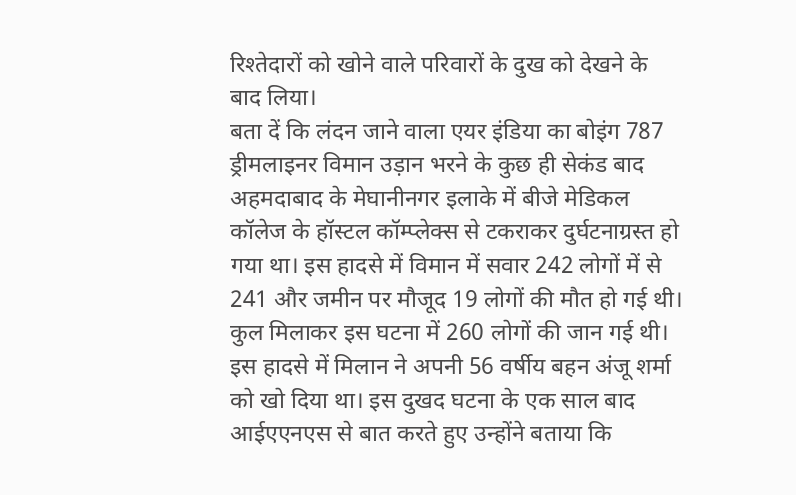रिश्तेदारों को खोने वाले परिवारों के दुख को देखने के बाद लिया।
बता दें कि लंदन जाने वाला एयर इंडिया का बोइंग 787 ड्रीमलाइनर विमान उड़ान भरने के कुछ ही सेकंड बाद अहमदाबाद के मेघानीनगर इलाके में बीजे मेडिकल कॉलेज के हॉस्टल कॉम्प्लेक्स से टकराकर दुर्घटनाग्रस्त हो गया था। इस हादसे में विमान में सवार 242 लोगों में से 241 और जमीन पर मौजूद 19 लोगों की मौत हो गई थी। कुल मिलाकर इस घटना में 260 लोगों की जान गई थी।
इस हादसे में मिलान ने अपनी 56 वर्षीय बहन अंजू शर्मा को खो दिया था। इस दुखद घटना के एक साल बाद आईएएनएस से बात करते हुए उन्होंने बताया कि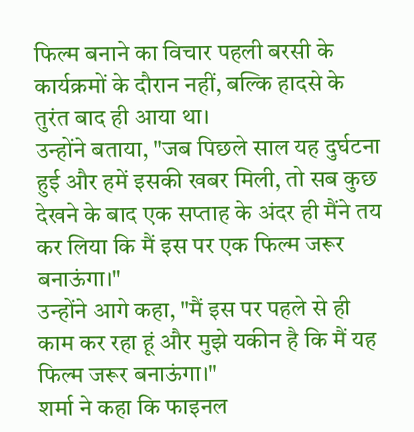फिल्म बनाने का विचार पहली बरसी के कार्यक्रमों के दौरान नहीं, बल्कि हादसे के तुरंत बाद ही आया था।
उन्होंने बताया, "जब पिछले साल यह दुर्घटना हुई और हमें इसकी खबर मिली, तो सब कुछ देखने के बाद एक सप्ताह के अंदर ही मैंने तय कर लिया कि मैं इस पर एक फिल्म जरूर बनाऊंगा।"
उन्होंने आगे कहा, "मैं इस पर पहले से ही काम कर रहा हूं और मुझे यकीन है कि मैं यह फिल्म जरूर बनाऊंगा।"
शर्मा ने कहा कि फाइनल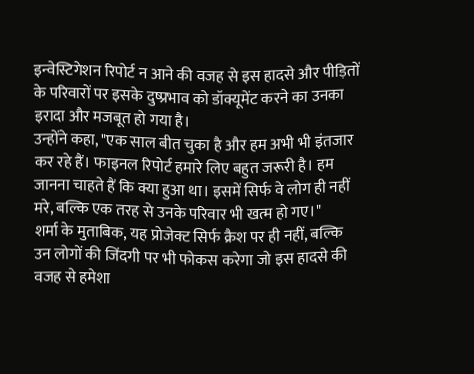इन्वेस्टिगेशन रिपोर्ट न आने की वजह से इस हादसे और पीड़ितों के परिवारों पर इसके दुष्प्रभाव को डॉक्यूमेंट करने का उनका इरादा और मजबूत हो गया है।
उन्होंने कहा, "एक साल बीत चुका है और हम अभी भी इंतजार कर रहे हैं। फाइनल रिपोर्ट हमारे लिए बहुत जरूरी है। हम जानना चाहते हैं कि क्या हुआ था। इसमें सिर्फ वे लोग ही नहीं मरे, बल्कि एक तरह से उनके परिवार भी खत्म हो गए।"
शर्मा के मुताबिक, यह प्रोजेक्ट सिर्फ क्रैश पर ही नहीं, बल्कि उन लोगों की जिंदगी पर भी फोकस करेगा जो इस हादसे की वजह से हमेशा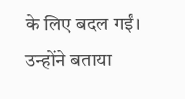के लिए बदल गईं। उन्होंने बताया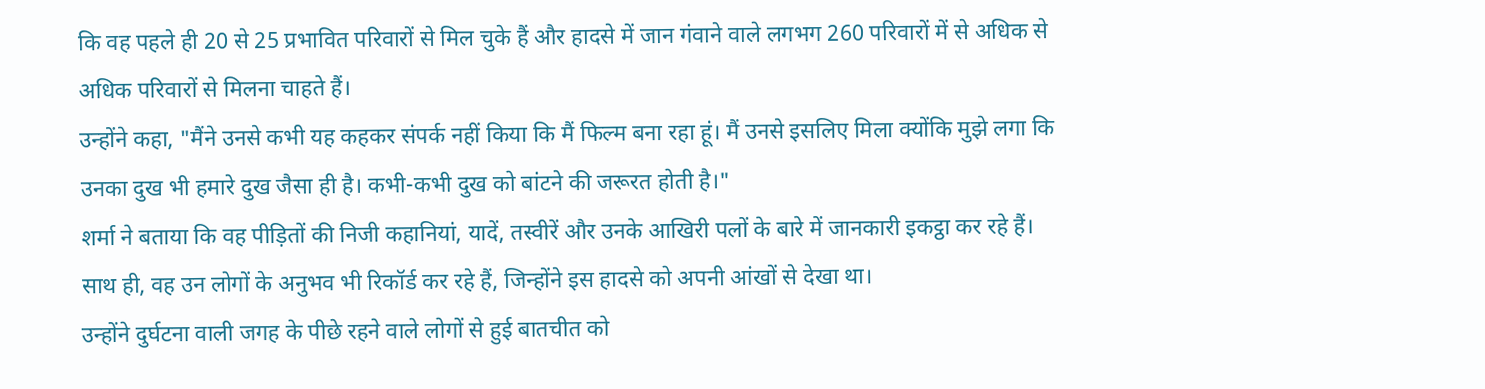कि वह पहले ही 20 से 25 प्रभावित परिवारों से मिल चुके हैं और हादसे में जान गंवाने वाले लगभग 260 परिवारों में से अधिक से अधिक परिवारों से मिलना चाहते हैं।
उन्होंने कहा, "मैंने उनसे कभी यह कहकर संपर्क नहीं किया कि मैं फिल्म बना रहा हूं। मैं उनसे इसलिए मिला क्योंकि मुझे लगा कि उनका दुख भी हमारे दुख जैसा ही है। कभी-कभी दुख को बांटने की जरूरत होती है।"
शर्मा ने बताया कि वह पीड़ितों की निजी कहानियां, यादें, तस्वीरें और उनके आखिरी पलों के बारे में जानकारी इकट्ठा कर रहे हैं। साथ ही, वह उन लोगों के अनुभव भी रिकॉर्ड कर रहे हैं, जिन्होंने इस हादसे को अपनी आंखों से देखा था।
उन्होंने दुर्घटना वाली जगह के पीछे रहने वाले लोगों से हुई बातचीत को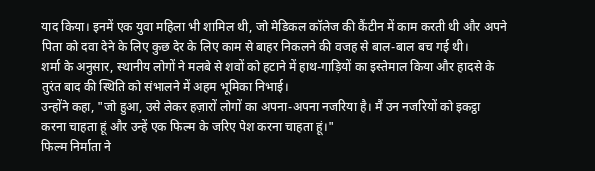याद किया। इनमें एक युवा महिला भी शामिल थी, जो मेडिकल कॉलेज की कैंटीन में काम करती थी और अपने पिता को दवा देने के लिए कुछ देर के लिए काम से बाहर निकलने की वजह से बाल-बाल बच गई थी।
शर्मा के अनुसार, स्थानीय लोगों ने मलबे से शवों को हटाने में हाथ-गाड़ियों का इस्तेमाल किया और हादसे के तुरंत बाद की स्थिति को संभालने में अहम भूमिका निभाई।
उन्होंने कहा, "जो हुआ, उसे लेकर हज़ारों लोगों का अपना-अपना नजरिया है। मैं उन नजरियों को इकट्ठा करना चाहता हूं और उन्हें एक फिल्म के जरिए पेश करना चाहता हूं।"
फिल्म निर्माता ने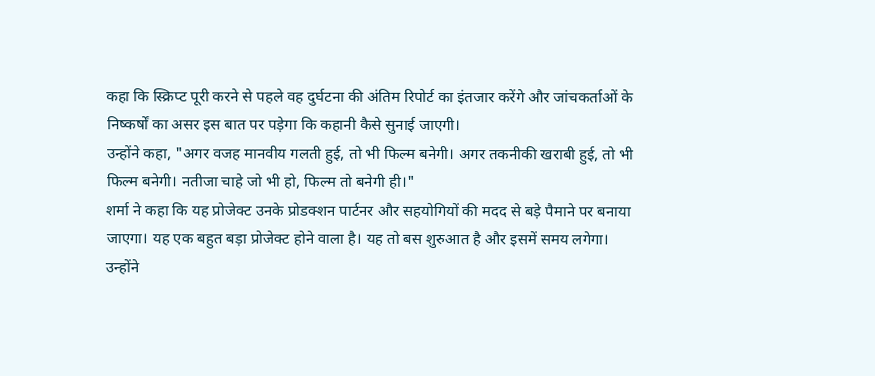कहा कि स्क्रिप्ट पूरी करने से पहले वह दुर्घटना की अंतिम रिपोर्ट का इंतजार करेंगे और जांचकर्ताओं के निष्कर्षों का असर इस बात पर पड़ेगा कि कहानी कैसे सुनाई जाएगी।
उन्होंने कहा, "अगर वजह मानवीय गलती हुई, तो भी फिल्म बनेगी। अगर तकनीकी खराबी हुई, तो भी फिल्म बनेगी। नतीजा चाहे जो भी हो, फिल्म तो बनेगी ही।"
शर्मा ने कहा कि यह प्रोजेक्ट उनके प्रोडक्शन पार्टनर और सहयोगियों की मदद से बड़े पैमाने पर बनाया जाएगा। यह एक बहुत बड़ा प्रोजेक्ट होने वाला है। यह तो बस शुरुआत है और इसमें समय लगेगा।
उन्होंने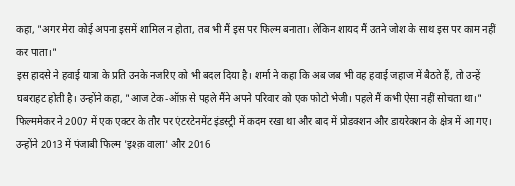कहा, "अगर मेरा कोई अपना इसमें शामिल न होता, तब भी मैं इस पर फिल्म बनाता। लेकिन शायद मैं उतने जोश के साथ इस पर काम नहीं कर पाता।"
इस हादसे ने हवाई यात्रा के प्रति उनके नजरिए को भी बदल दिया है। शर्मा ने कहा कि अब जब भी वह हवाई जहाज में बैठते हैं, तो उन्हें घबराहट होती है। उन्होंने कहा, "आज टेक-ऑफ़ से पहले मैंने अपने परिवार को एक फोटो भेजी। पहले मैं कभी ऐसा नहीं सोचता था।"
फिल्ममेकर ने 2007 में एक एक्टर के तौर पर एंटरटेनमेंट इंडस्ट्री में कदम रखा था और बाद में प्रोडक्शन और डायरेक्शन के क्षेत्र में आ गए। उन्होंने 2013 में पंजाबी फिल्म 'इश्क़ वाला' और 2016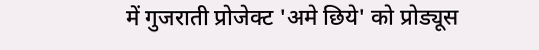में गुजराती प्रोजेक्ट 'अमे छिये' को प्रोड्यूस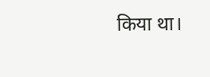किया था।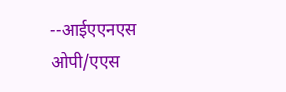--आईएएनएस
ओपी/एएस